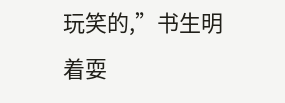玩笑的,”书生明着耍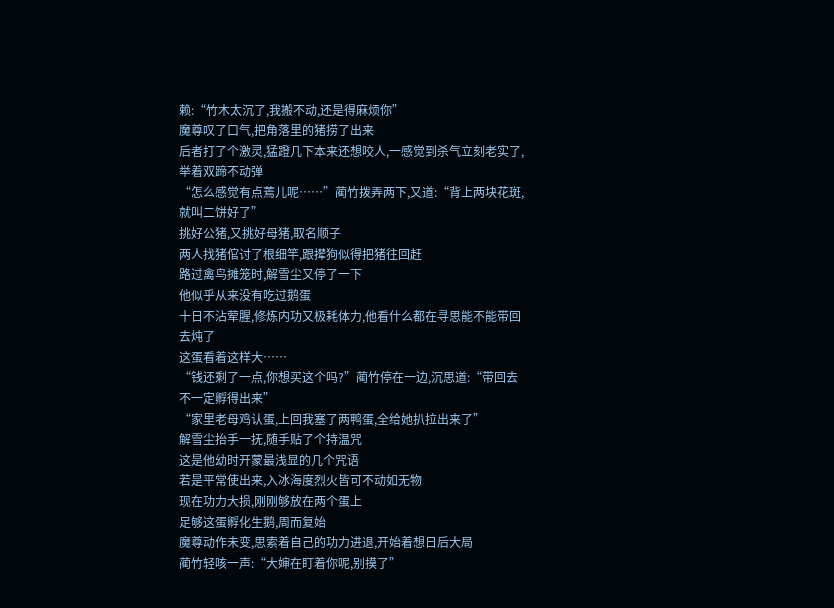赖:“竹木太沉了,我搬不动,还是得麻烦你”
魔尊叹了口气,把角落里的猪捞了出来
后者打了个激灵,猛蹬几下本来还想咬人,一感觉到杀气立刻老实了,举着双蹄不动弹
“怎么感觉有点蔫儿呢……”蔺竹拨弄两下,又道:“背上两块花斑,就叫二饼好了”
挑好公猪,又挑好母猪,取名顺子
两人找猪倌讨了根细竿,跟撵狗似得把猪往回赶
路过禽鸟摊笼时,解雪尘又停了一下
他似乎从来没有吃过鹅蛋
十日不沾荤腥,修炼内功又极耗体力,他看什么都在寻思能不能带回去炖了
这蛋看着这样大……
“钱还剩了一点,你想买这个吗?”蔺竹停在一边,沉思道:“带回去不一定孵得出来”
“家里老母鸡认蛋,上回我塞了两鸭蛋,全给她扒拉出来了”
解雪尘抬手一抚,随手贴了个持温咒
这是他幼时开蒙最浅显的几个咒语
若是平常使出来,入冰海度烈火皆可不动如无物
现在功力大损,刚刚够放在两个蛋上
足够这蛋孵化生鹅,周而复始
魔尊动作未变,思索着自己的功力进退,开始着想日后大局
蔺竹轻咳一声:“大婶在盯着你呢,别摸了”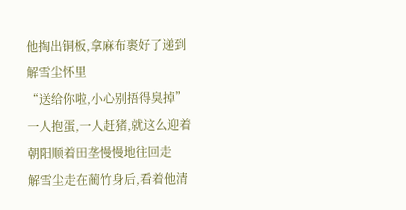他掏出铜板,拿麻布裹好了递到解雪尘怀里
“送给你啦,小心别捂得臭掉”
一人抱蛋,一人赶猪,就这么迎着朝阳顺着田垄慢慢地往回走
解雪尘走在蔺竹身后,看着他清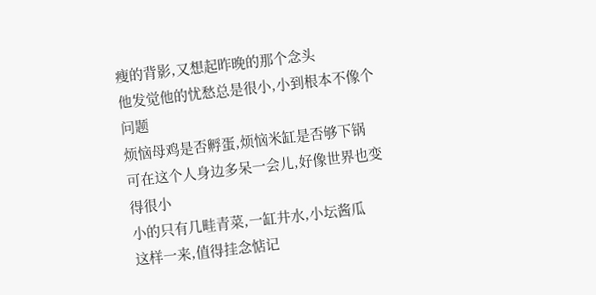瘦的背影,又想起昨晚的那个念头
他发觉他的忧愁总是很小,小到根本不像个问题
烦恼母鸡是否孵蛋,烦恼米缸是否够下锅
可在这个人身边多呆一会儿,好像世界也变得很小
小的只有几畦青菜,一缸井水,小坛酱瓜
这样一来,值得挂念惦记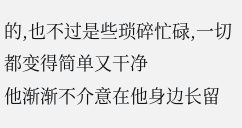的,也不过是些琐碎忙碌,一切都变得简单又干净
他渐渐不介意在他身边长留